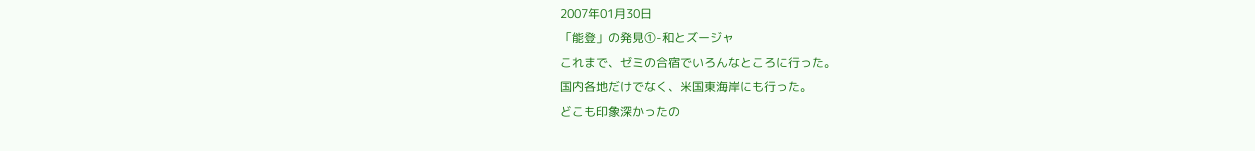2007年01月30日
「能登」の発見①-和とズージャ
これまで、ゼミの合宿でいろんなところに行った。
国内各地だけでなく、米国東海岸にも行った。
どこも印象深かったの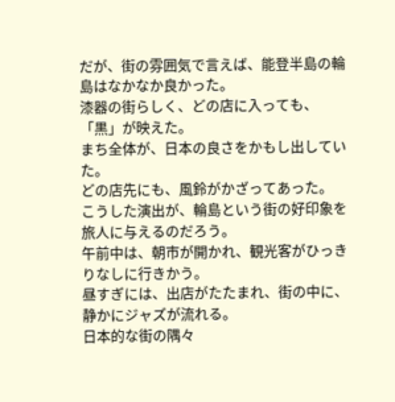だが、街の雰囲気で言えば、能登半島の輪島はなかなか良かった。
漆器の街らしく、どの店に入っても、「黒」が映えた。
まち全体が、日本の良さをかもし出していた。
どの店先にも、風鈴がかざってあった。
こうした演出が、輪島という街の好印象を旅人に与えるのだろう。
午前中は、朝市が開かれ、観光客がひっきりなしに行きかう。
昼すぎには、出店がたたまれ、街の中に、静かにジャズが流れる。
日本的な街の隅々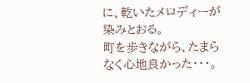に、乾いたメロディーが染みとおる。
町を歩きながら、たまらなく心地良かった・・・。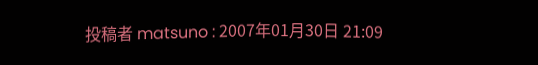投稿者 matsuno : 2007年01月30日 21:09